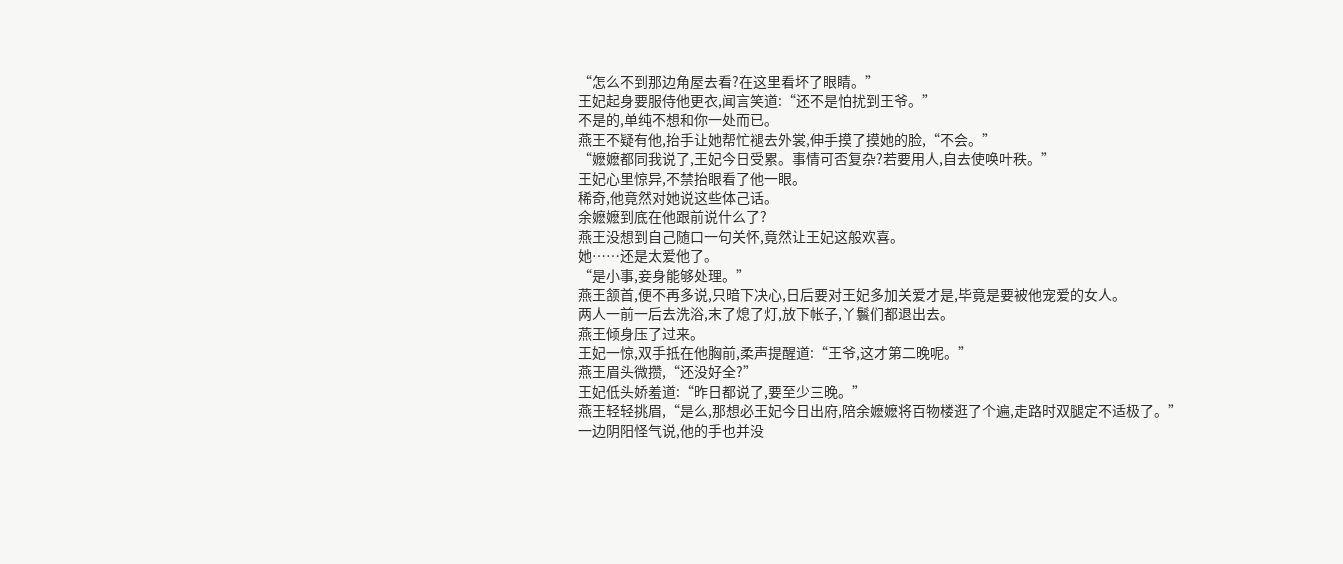“怎么不到那边角屋去看?在这里看坏了眼睛。”
王妃起身要服侍他更衣,闻言笑道:“还不是怕扰到王爷。”
不是的,单纯不想和你一处而已。
燕王不疑有他,抬手让她帮忙褪去外裳,伸手摸了摸她的脸,“不会。”
“嬷嬷都同我说了,王妃今日受累。事情可否复杂?若要用人,自去使唤叶秩。”
王妃心里惊异,不禁抬眼看了他一眼。
稀奇,他竟然对她说这些体己话。
余嬷嬷到底在他跟前说什么了?
燕王没想到自己随口一句关怀,竟然让王妃这般欢喜。
她……还是太爱他了。
“是小事,妾身能够处理。”
燕王颔首,便不再多说,只暗下决心,日后要对王妃多加关爱才是,毕竟是要被他宠爱的女人。
两人一前一后去洗浴,末了熄了灯,放下帐子,丫鬟们都退出去。
燕王倾身压了过来。
王妃一惊,双手抵在他胸前,柔声提醒道:“王爷,这才第二晚呢。”
燕王眉头微攒,“还没好全?”
王妃低头娇羞道:“昨日都说了,要至少三晚。”
燕王轻轻挑眉,“是么,那想必王妃今日出府,陪余嬷嬷将百物楼逛了个遍,走路时双腿定不适极了。”
一边阴阳怪气说,他的手也并没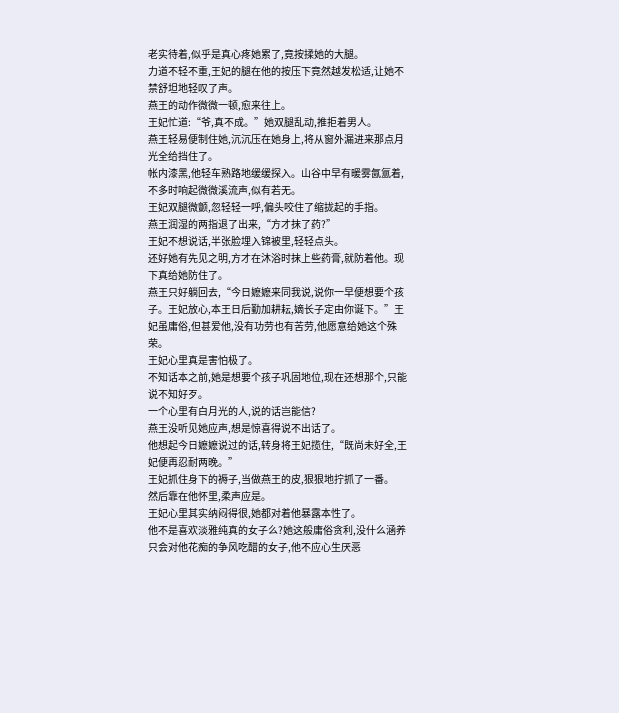老实待着,似乎是真心疼她累了,竟按揉她的大腿。
力道不轻不重,王妃的腿在他的按压下竟然越发松适,让她不禁舒坦地轻叹了声。
燕王的动作微微一顿,愈来往上。
王妃忙道:“爷,真不成。”她双腿乱动,推拒着男人。
燕王轻易便制住她,沉沉压在她身上,将从窗外漏进来那点月光全给挡住了。
帐内漆黑,他轻车熟路地缓缓探入。山谷中早有暖雾氤氲着,不多时响起微微溪流声,似有若无。
王妃双腿微颤,忽轻轻一呼,偏头咬住了缩拢起的手指。
燕王润湿的两指退了出来,“方才抹了药?”
王妃不想说话,半张脸埋入锦被里,轻轻点头。
还好她有先见之明,方才在沐浴时抹上些药膏,就防着他。现下真给她防住了。
燕王只好躺回去,“今日嬷嬷来同我说,说你一早便想要个孩子。王妃放心,本王日后勤加耕耘,嫡长子定由你诞下。”王妃虽庸俗,但甚爱他,没有功劳也有苦劳,他愿意给她这个殊荣。
王妃心里真是害怕极了。
不知话本之前,她是想要个孩子巩固地位,现在还想那个,只能说不知好歹。
一个心里有白月光的人,说的话岂能信?
燕王没听见她应声,想是惊喜得说不出话了。
他想起今日嬷嬷说过的话,转身将王妃揽住,“既尚未好全,王妃便再忍耐两晚。”
王妃抓住身下的褥子,当做燕王的皮,狠狠地拧抓了一番。
然后靠在他怀里,柔声应是。
王妃心里其实纳闷得很,她都对着他暴露本性了。
他不是喜欢淡雅纯真的女子么?她这般庸俗贪利,没什么涵养只会对他花痴的争风吃醋的女子,他不应心生厌恶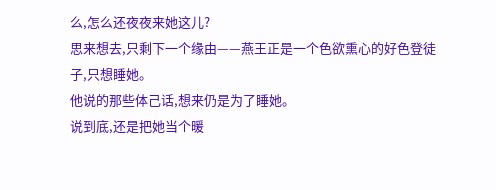么,怎么还夜夜来她这儿?
思来想去,只剩下一个缘由——燕王正是一个色欲熏心的好色登徒子,只想睡她。
他说的那些体己话,想来仍是为了睡她。
说到底,还是把她当个暖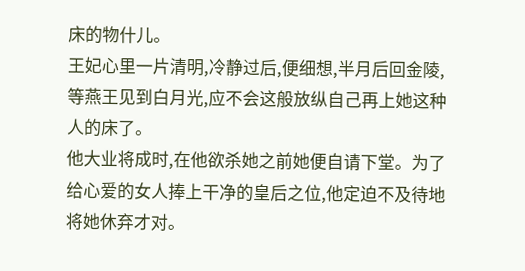床的物什儿。
王妃心里一片清明,冷静过后,便细想,半月后回金陵,等燕王见到白月光,应不会这般放纵自己再上她这种人的床了。
他大业将成时,在他欲杀她之前她便自请下堂。为了给心爱的女人捧上干净的皇后之位,他定迫不及待地将她休弃才对。